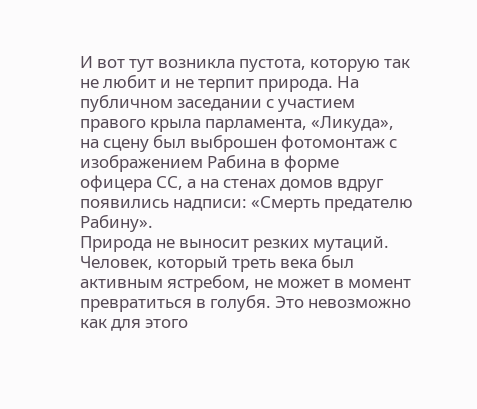И вот тут возникла пустота, которую так не любит и не терпит природа. На публичном заседании с участием правого крыла парламента, «Ликуда», на сцену был выброшен фотомонтаж с изображением Рабина в форме офицера СС, а на стенах домов вдруг появились надписи: «Смерть предателю Рабину».
Природа не выносит резких мутаций. Человек, который треть века был активным ястребом, не может в момент превратиться в голубя. Это невозможно как для этого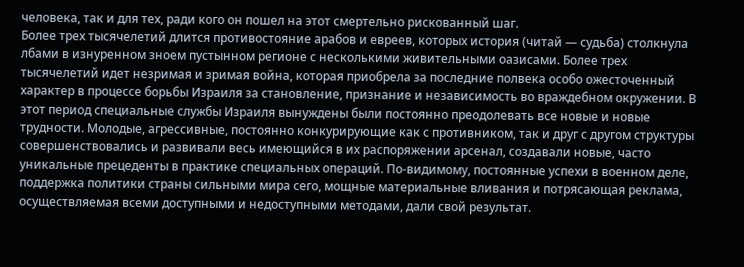человека, так и для тех, ради кого он пошел на этот смертельно рискованный шаг.
Более трех тысячелетий длится противостояние арабов и евреев, которых история (читай — судьба) столкнула лбами в изнуренном зноем пустынном регионе с несколькими живительными оазисами. Более трех тысячелетий идет незримая и зримая война, которая приобрела за последние полвека особо ожесточенный характер в процессе борьбы Израиля за становление, признание и независимость во враждебном окружении. В этот период специальные службы Израиля вынуждены были постоянно преодолевать все новые и новые трудности. Молодые, агрессивные, постоянно конкурирующие как с противником, так и друг с другом структуры совершенствовались и развивали весь имеющийся в их распоряжении арсенал, создавали новые, часто уникальные прецеденты в практике специальных операций. По-видимому, постоянные успехи в военном деле, поддержка политики страны сильными мира сего, мощные материальные вливания и потрясающая реклама, осуществляемая всеми доступными и недоступными методами, дали свой результат.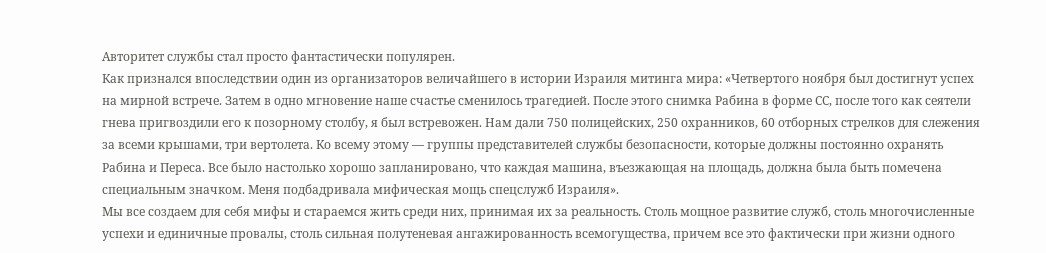Авторитет службы стал просто фантастически популярен.
Как признался впоследствии один из организаторов величайшего в истории Израиля митинга мира: «Четвертого ноября был достигнут успех на мирной встрече. Затем в одно мгновение наше счастье сменилось трагедией. После этого снимка Рабина в форме СС, после того как сеятели гнева пригвоздили его к позорному столбу, я был встревожен. Нам дали 750 полицейских, 250 охранников, 60 отборных стрелков для слежения за всеми крышами, три вертолета. Ко всему этому — группы представителей службы безопасности, которые должны постоянно охранять Рабина и Переса. Все было настолько хорошо запланировано, что каждая машина, въезжающая на площадь, должна была быть помечена специальным значком. Меня подбадривала мифическая мощь спецслужб Израиля».
Мы все создаем для себя мифы и стараемся жить среди них, принимая их за реальность. Столь мощное развитие служб, столь многочисленные успехи и единичные провалы, столь сильная полутеневая ангажированность всемогущества, причем все это фактически при жизни одного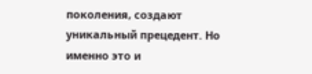поколения, создают уникальный прецедент. Но именно это и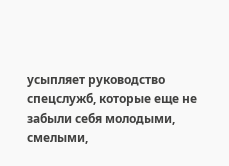усыпляет руководство спецслужб, которые еще не забыли себя молодыми, смелыми,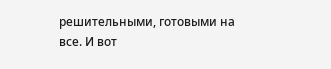решительными, готовыми на все. И вот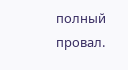полный провал.